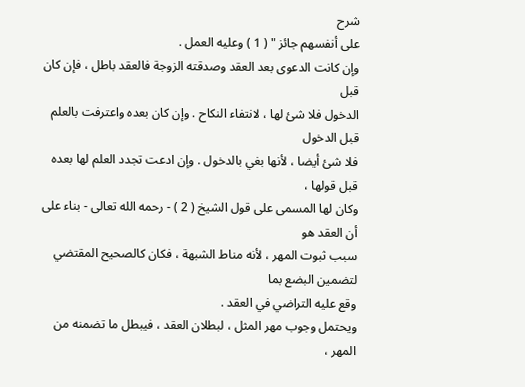شرح
على أنفسهم جائز " ( 1 ) وعليه العمل .
وإن كانت الدعوى بعد العقد وصدقته الزوجة فالعقد باطل ، فإن كان قبل
الدخول فلا شئ لها ، لانتفاء النكاح . وإن كان بعده واعترفت بالعلم قبل الدخول
فلا شئ أيضا ، لأنها بغي بالدخول . وإن ادعت تجدد العلم لها بعده قبل قولها ،
وكان لها المسمى على قول الشيخ ( 2 ) - رحمه الله تعالى - بناء على أن العقد هو
سبب ثبوت المهر ، لأنه مناط الشبهة ، فكان كالصحيح المقتضي لتضمين البضع بما
وقع عليه التراضي في العقد .
ويحتمل وجوب مهر المثل ، لبطلان العقد ، فيبطل ما تضمنه من المهر ،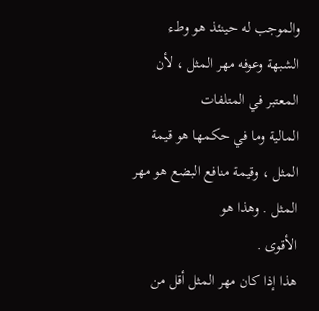والموجب له حينئذ هو وطء الشبهة وعوفه مهر المثل ، لأن المعتبر في المتلفات
المالية وما في حكمها هو قيمة المثل ، وقيمة منافع البضع هو مهر المثل . وهذا هو
الأقوى .
هذا إذا كان مهر المثل أقل من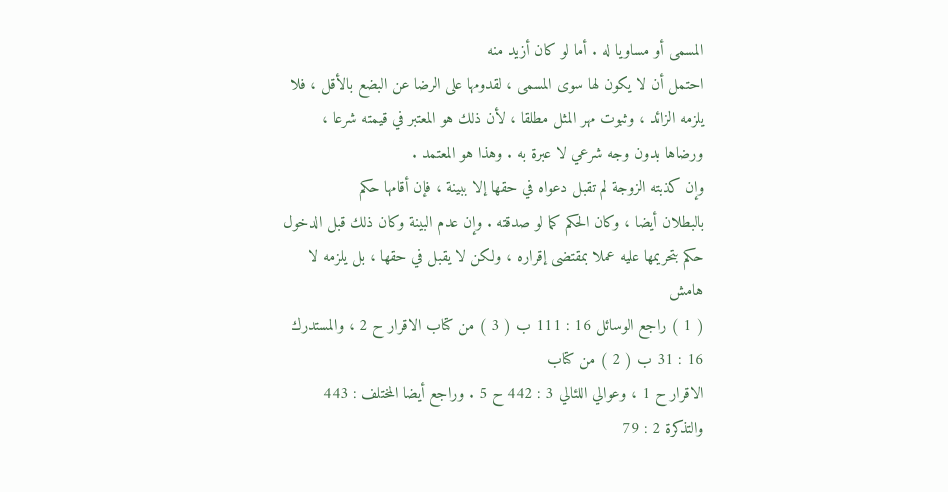المسمى أو مساويا له . أما لو كان أزيد منه
احتمل أن لا يكون لها سوى المسمى ، لقدومها على الرضا عن البضع بالأقل ، فلا
يلزمه الزائد ، وثبوت مهر المثل مطلقا ، لأن ذلك هو المعتبر في قيمته شرعا ،
ورضاها بدون وجه شرعي لا عبرة به . وهذا هو المعتمد .
وإن كذبته الزوجة لم تقبل دعواه في حقها إلا ببينة ، فإن أقامها حكم
بالبطلان أيضا ، وكان الحكم كما لو صدقته . وإن عدم البينة وكان ذلك قبل الدخول
حكم بتحريمها عليه عملا بمقتضى إقراره ، ولكن لا يقبل في حقها ، بل يلزمه لا
هامش
( 1 ) راجع الوسائل 16 : 111 ب ( 3 ) من كتاب الاقرار ح 2 ، والمستدرك 16 : 31 ب ( 2 ) من كتاب
الاقرار ح 1 ، وعوالي اللئالي 3 : 442 ح 5 . وراجع أيضا المختلف : 443 والتذكرة 2 : 79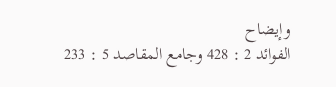وإيضاح
الفوائد 2 : 428 وجامع المقاصد 5 : 233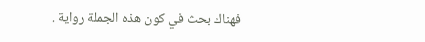فهناك بحث في كون هذه الجملة رواية .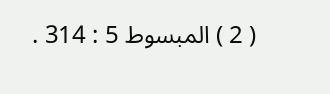( 2 ) المبسوط 5 : 314 .